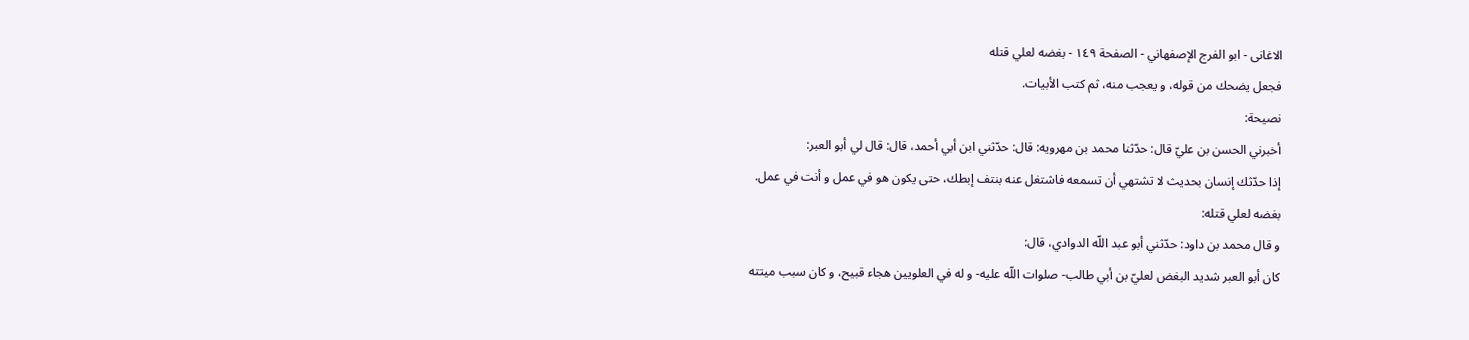الاغانی - ابو الفرج الإصفهاني - الصفحة ١٤٩ - بغضه لعلي قتله
فجعل يضحك من قوله، و يعجب منه، ثم كتب الأبيات.
نصيحة:
أخبرني الحسن بن عليّ قال: حدّثنا محمد بن مهرويه: قال: حدّثني ابن أبي أحمد، قال: قال لي أبو العبر:
إذا حدّثك إنسان بحديث لا تشتهي أن تسمعه فاشتغل عنه بنتف إبطك، حتى يكون هو في عمل و أنت في عمل.
بغضه لعلي قتله:
و قال محمد بن داود: حدّثني أبو عبد اللّه الدوادي، قال:
كان أبو العبر شديد البغض لعليّ بن أبي طالب- صلوات اللّه عليه- و له في العلويين هجاء قبيح، و كان سبب ميتته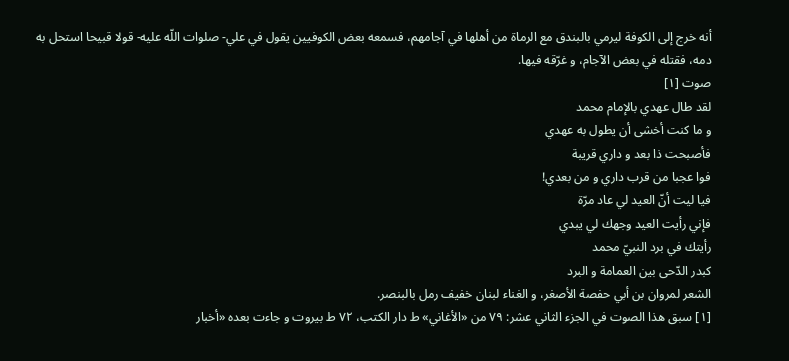أنه خرج إلى الكوفة ليرمي بالبندق مع الرماة من أهلها في آجامهم، فسمعه بعض الكوفيين يقول في علي- صلوات اللّه عليه- قولا قبيحا استحل به دمه، فقتله في بعض الآجام، و غرّقه فيها.
صوت [١]
لقد طال عهدي بالإمام محمد
و ما كنت أخشى أن يطول به عهدي
فأصبحت ذا بعد و داري قريبة
فوا عجبا من قرب داري و من بعدي!
فيا ليت أنّ العيد لي عاد مرّة
فإني رأيت العيد وجهك لي يبدي
رأيتك في برد النبيّ محمد
كبدر الدّحى بين العمامة و البرد
الشعر لمروان بن أبي حفصة الأصغر، و الغناء لبنان خفيف رمل بالبنصر.
[١] سبق هذا الصوت في الجزء الثاني عشر: ٧٩ من «الأغاني» ط دار الكتب، ٧٢ ط بيروت و جاءت بعده «أخبار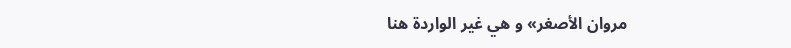مروان الأصغر» و هي غير الواردة هنا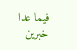فيما عدا خبرين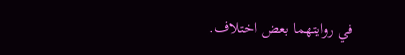في روايتهما بعض اختلاف.